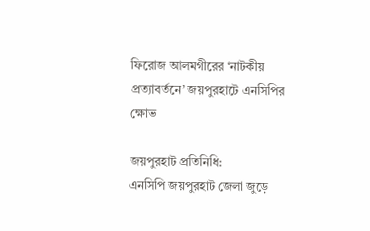ফিরোজ আলমগীরের ‘নাটকীয় প্রত্যাবর্তনে’ জয়পুরহাটে এনসিপির ক্ষোভ

জয়পুরহাট প্রতিনিধি:
এনসিপি জয়পুরহাট জেলা জুড়ে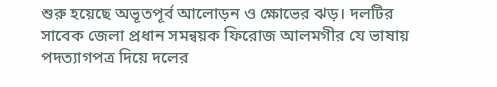শুরু হয়েছে অভূতপূর্ব আলোড়ন ও ক্ষোভের ঝড়। দলটির সাবেক জেলা প্রধান সমন্বয়ক ফিরোজ আলমগীর যে ভাষায় পদত্যাগপত্র দিয়ে দলের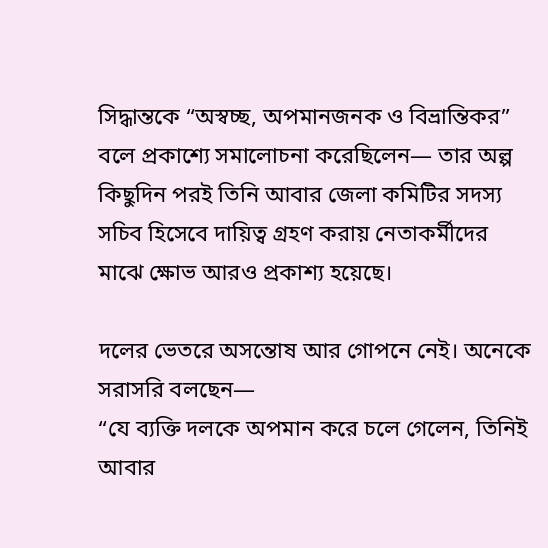সিদ্ধান্তকে “অস্বচ্ছ, অপমানজনক ও বিভ্রান্তিকর” বলে প্রকাশ্যে সমালোচনা করেছিলেন— তার অল্প কিছুদিন পরই তিনি আবার জেলা কমিটির সদস্য সচিব হিসেবে দায়িত্ব গ্রহণ করায় নেতাকর্মীদের মাঝে ক্ষোভ আরও প্রকাশ্য হয়েছে।

দলের ভেতরে অসন্তোষ আর গোপনে নেই। অনেকে সরাসরি বলছেন—
“যে ব্যক্তি দলকে অপমান করে চলে গেলেন, তিনিই আবার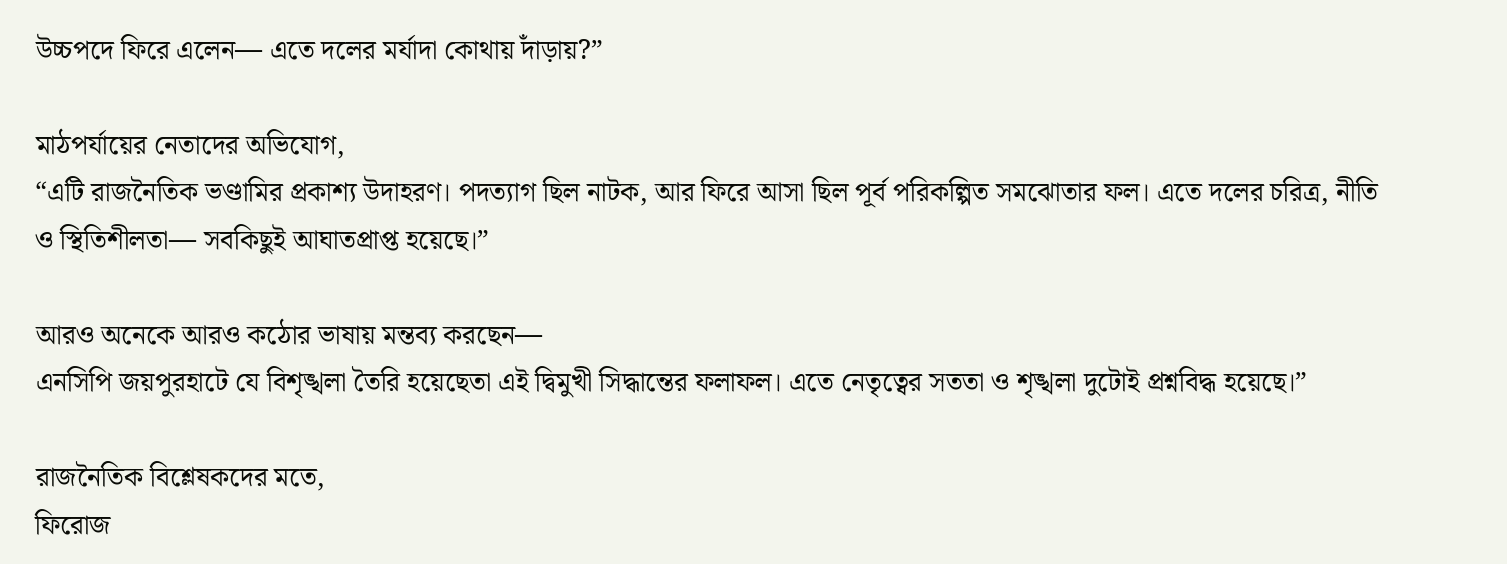উচ্চপদে ফিরে এলেন— এতে দলের মর্যাদা কোথায় দাঁড়ায়?”

মাঠপর্যায়ের নেতাদের অভিযোগ,
“এটি রাজনৈতিক ভণ্ডামির প্রকাশ্য উদাহরণ। পদত্যাগ ছিল নাটক, আর ফিরে আসা ছিল পূর্ব পরিকল্পিত সমঝোতার ফল। এতে দলের চরিত্র, নীতি ও স্থিতিশীলতা— সবকিছুই আঘাতপ্রাপ্ত হয়েছে।”

আরও অনেকে আরও কঠোর ভাষায় মন্তব্য করছেন—
এনসিপি জয়পুরহাটে যে বিশৃঙ্খলা তৈরি হয়েছেতা এই দ্বিমুখী সিদ্ধান্তের ফলাফল। এতে নেতৃত্বের সততা ও শৃঙ্খলা দুটোই প্রশ্নবিদ্ধ হয়েছে।”

রাজনৈতিক বিশ্লেষকদের মতে,
ফিরোজ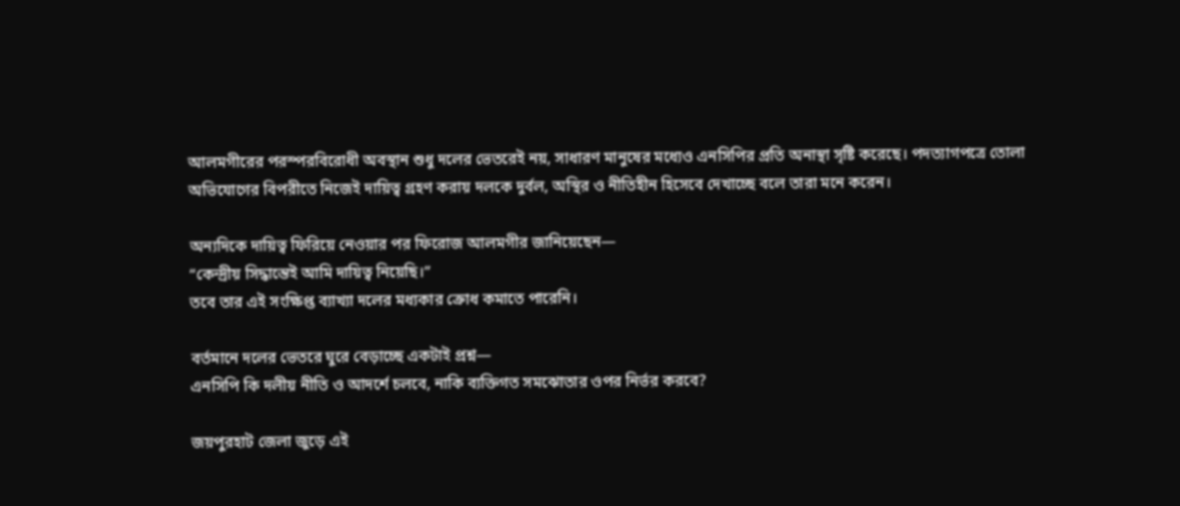আলমগীরের পরস্পরবিরোধী অবস্থান শুধু দলের ভেতরেই নয়, সাধারণ মানুষের মধ্যেও এনসিপির প্রতি অনাস্থা সৃষ্টি করেছে। পদত্যাগপত্রে তোলা অভিযোগের বিপরীতে নিজেই দায়িত্ব গ্রহণ করায় দলকে দুর্বল, অস্থির ও নীতিহীন হিসেবে দেখাচ্ছে বলে তারা মনে করেন।

অন্যদিকে দায়িত্ব ফিরিয়ে নেওয়ার পর ফিরোজ আলমগীর জানিয়েছেন—
“কেন্দ্রীয় সিদ্ধান্তেই আমি দায়িত্ব নিয়েছি।”
তবে তার এই সংক্ষিপ্ত ব্যাখ্যা দলের মধ্যকার ক্রোধ কমাতে পারেনি।

বর্তমানে দলের ভেতরে ঘুরে বেড়াচ্ছে একটাই প্রশ্ন—
এনসিপি কি দলীয় নীতি ও আদর্শে চলবে, নাকি ব্যক্তিগত সমঝোতার ওপর নির্ভর করবে?

জয়পুরহাট জেলা জুড়ে এই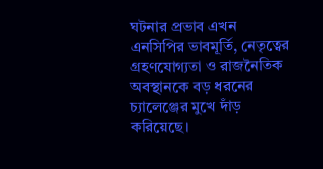ঘটনার প্রভাব এখন এনসিপির ভাবমূর্তি, নেতৃত্বের গ্রহণযোগ্যতা ও রাজনৈতিক অবস্থানকে বড় ধরনের চ্যালেঞ্জের মুখে দাঁড় করিয়েছে।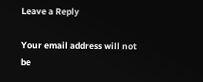Leave a Reply

Your email address will not be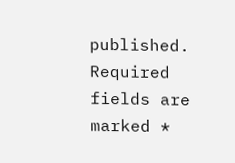published. Required fields are marked *